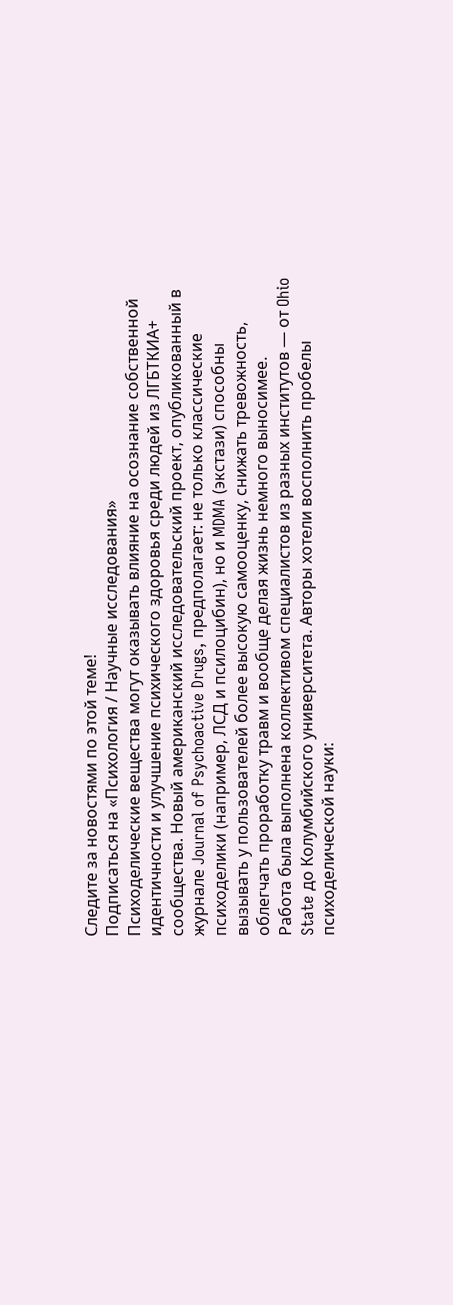Следите за новостями по этой теме!
Подписаться на «Психология / Научные исследования»
Психоделические вещества могут оказывать влияние на осознание собственной идентичности и улучшение психического здоровья среди людей из ЛГБТКИА+ сообщества. Новый американский исследовательский проект, опубликованный в журнале Journal of Psychoactive Drugs, предполагает: не только классические психоделики (например, ЛСД и псилоцибин), но и MDMA (экстази) способны вызывать у пользователей более высокую самооценку, снижать тревожность, облегчать проработку травм и вообще делая жизнь немного выносимее.
Работа была выполнена коллективом специалистов из разных институтов — от Ohio State до Колумбийского университета. Авторы хотели восполнить пробелы психоделической науки: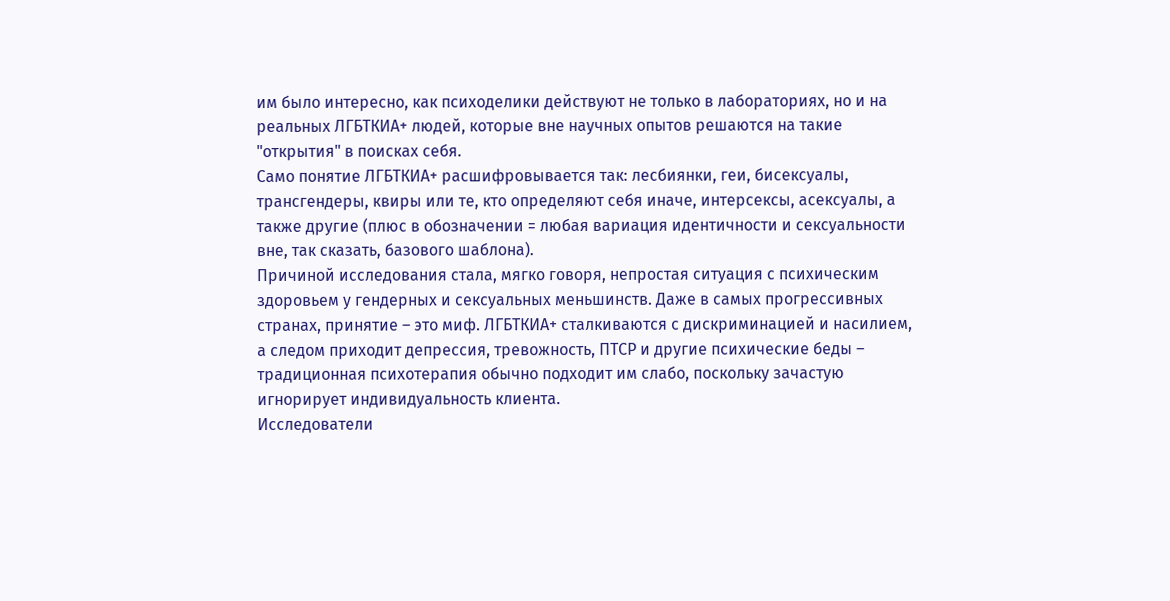им было интересно, как психоделики действуют не только в лабораториях, но и на реальных ЛГБТКИА+ людей, которые вне научных опытов решаются на такие "открытия" в поисках себя.
Само понятие ЛГБТКИА+ расшифровывается так: лесбиянки, геи, бисексуалы, трансгендеры, квиры или те, кто определяют себя иначе, интерсексы, асексуалы, а также другие (плюс в обозначении = любая вариация идентичности и сексуальности вне, так сказать, базового шаблона).
Причиной исследования стала, мягко говоря, непростая ситуация с психическим здоровьем у гендерных и сексуальных меньшинств. Даже в самых прогрессивных странах, принятие – это миф. ЛГБТКИА+ сталкиваются с дискриминацией и насилием, а следом приходит депрессия, тревожность, ПТСР и другие психические беды – традиционная психотерапия обычно подходит им слабо, поскольку зачастую игнорирует индивидуальность клиента.
Исследователи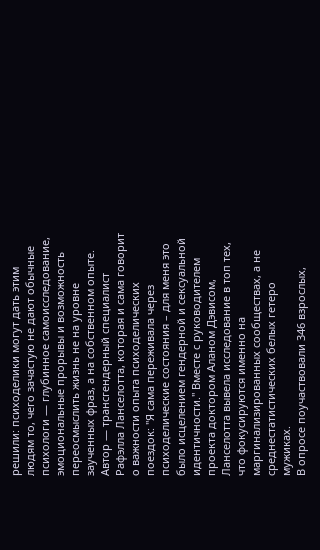решили: психоделики могут дать этим людям то, чего зачастую не дают обычные психологи — глубинное самоисследование, эмоциональные прорывы и возможность переосмыслить жизнь не на уровне заученных фраз, а на собственном опыте.
Автор — трансгендерный специалист Рафэлла Ланселотта, которая и сама говорит о важности опыта психоделических поездок: "Я сама переживала через психоделические состояния – для меня это было исцелением гендерной и сексуальной идентичности." Вместе с руководителем проекта доктором Аланом Дэвисом, Ланселотта вывела исследование в топ тех, что фокусируются именно на маргинализированных сообществах, а не среднестатистических белых гетеро мужиках.
В опросе поучаствовали 346 взрослых,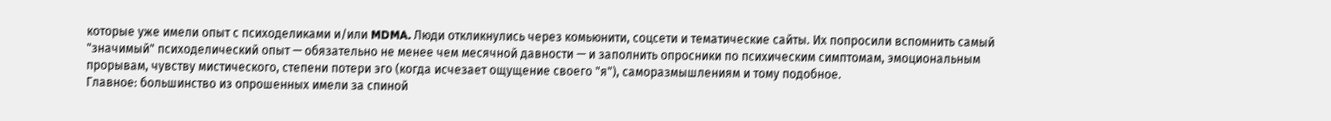которые уже имели опыт с психоделиками и/или MDMA. Люди откликнулись через комьюнити, соцсети и тематические сайты. Их попросили вспомнить самый "значимый" психоделический опыт — обязательно не менее чем месячной давности — и заполнить опросники по психическим симптомам, эмоциональным прорывам, чувству мистического, степени потери эго (когда исчезает ощущение своего "я"), саморазмышлениям и тому подобное.
Главное: большинство из опрошенных имели за спиной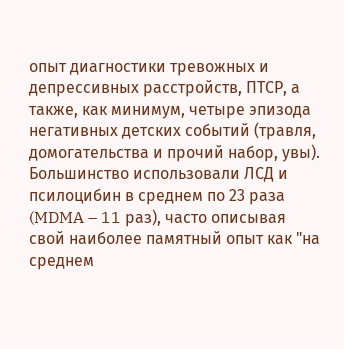опыт диагностики тревожных и депрессивных расстройств, ПТСР, а также, как минимум, четыре эпизода негативных детских событий (травля, домогательства и прочий набор, увы). Большинство использовали ЛСД и псилоцибин в среднем по 23 раза (MDMA – 11 раз), часто описывая свой наиболее памятный опыт как "на среднем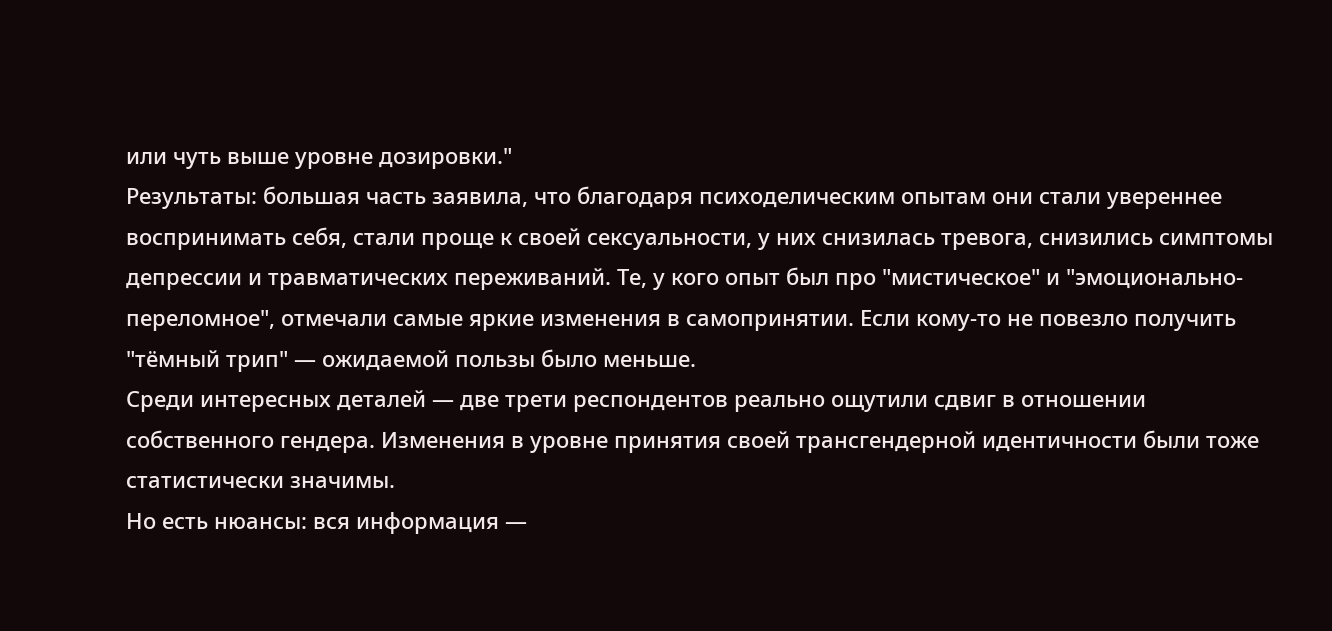или чуть выше уровне дозировки."
Результаты: большая часть заявила, что благодаря психоделическим опытам они стали увереннее воспринимать себя, стали проще к своей сексуальности, у них снизилась тревога, снизились симптомы депрессии и травматических переживаний. Те, у кого опыт был про "мистическое" и "эмоционально-переломное", отмечали самые яркие изменения в самопринятии. Если кому-то не повезло получить "тёмный трип" — ожидаемой пользы было меньше.
Среди интересных деталей — две трети респондентов реально ощутили сдвиг в отношении собственного гендера. Изменения в уровне принятия своей трансгендерной идентичности были тоже статистически значимы.
Но есть нюансы: вся информация —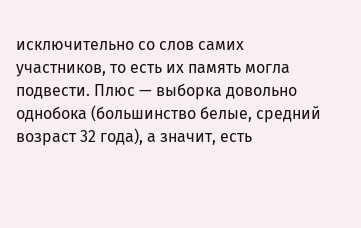исключительно со слов самих участников, то есть их память могла подвести. Плюс — выборка довольно однобока (большинство белые, средний возраст 32 года), а значит, есть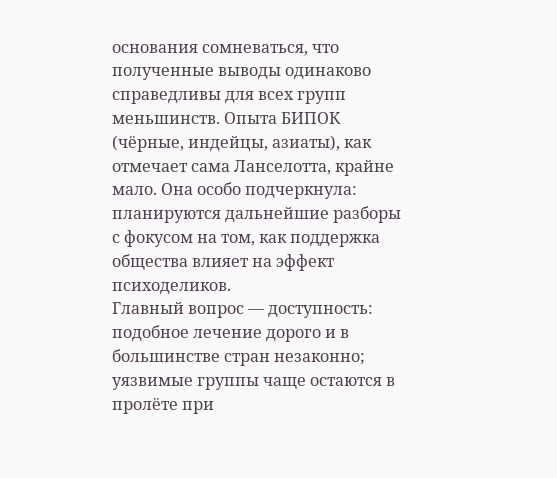основания сомневаться, что полученные выводы одинаково справедливы для всех групп меньшинств. Опыта БИПОК (чёрные, индейцы, азиаты), как отмечает сама Ланселотта, крайне мало. Она особо подчеркнула: планируются дальнейшие разборы с фокусом на том, как поддержка общества влияет на эффект психоделиков.
Главный вопрос — доступность: подобное лечение дорого и в большинстве стран незаконно; уязвимые группы чаще остаются в пролёте при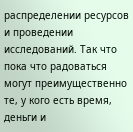распределении ресурсов и проведении исследований. Так что пока что радоваться могут преимущественно те, у кого есть время, деньги и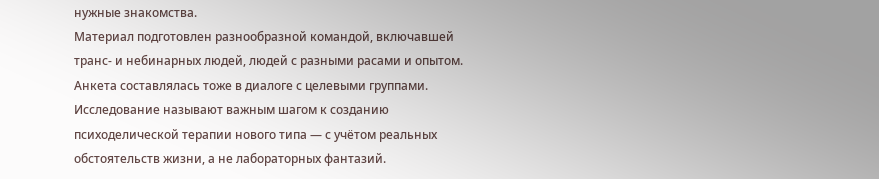нужные знакомства.
Материал подготовлен разнообразной командой, включавшей транс- и небинарных людей, людей с разными расами и опытом. Анкета составлялась тоже в диалоге с целевыми группами. Исследование называют важным шагом к созданию психоделической терапии нового типа — с учётом реальных обстоятельств жизни, а не лабораторных фантазий.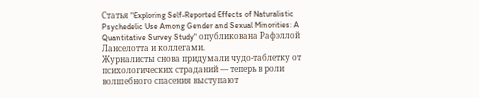Статья "Exploring Self-Reported Effects of Naturalistic Psychedelic Use Among Gender and Sexual Minorities: A Quantitative Survey Study" опубликована Рафэллой Ланселотта и коллегами.
Журналисты снова придумали чудо-таблетку от психологических страданий — теперь в роли волшебного спасения выступают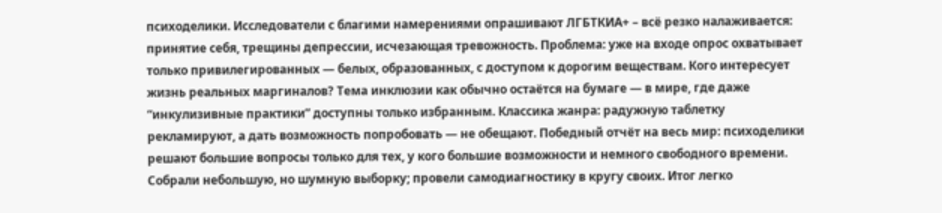психоделики. Исследователи с благими намерениями опрашивают ЛГБТКИА+ – всё резко налаживается: принятие себя, трещины депрессии, исчезающая тревожность. Проблема: уже на входе опрос охватывает только привилегированных — белых, образованных, с доступом к дорогим веществам. Кого интересует жизнь реальных маргиналов? Тема инклюзии как обычно остаётся на бумаге — в мире, где даже “инкулизивные практики” доступны только избранным. Классика жанра: радужную таблетку рекламируют, а дать возможность попробовать — не обещают. Победный отчёт на весь мир: психоделики решают большие вопросы только для тех, у кого большие возможности и немного свободного времени. Собрали небольшую, но шумную выборку; провели самодиагностику в кругу своих. Итог легко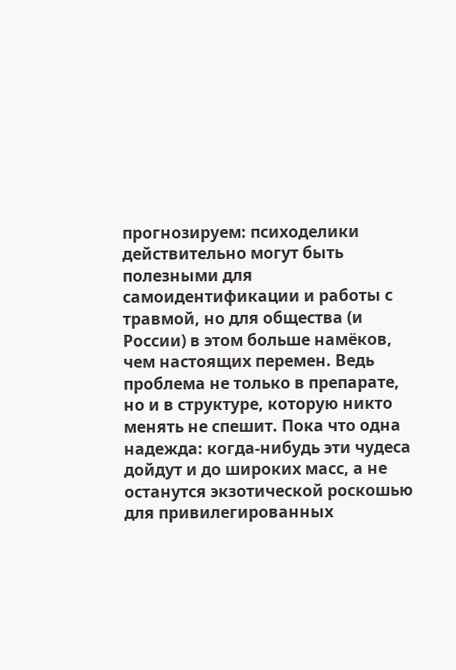прогнозируем: психоделики действительно могут быть полезными для самоидентификации и работы с травмой, но для общества (и России) в этом больше намёков, чем настоящих перемен. Ведь проблема не только в препарате, но и в структуре, которую никто менять не спешит. Пока что одна надежда: когда-нибудь эти чудеса дойдут и до широких масс, а не останутся экзотической роскошью для привилегированных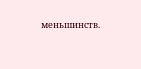меньшинств.